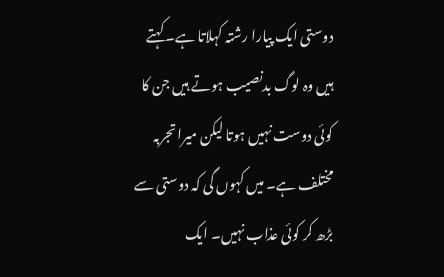دوستی ایک پیارا رشتہ کہلاتا ہے۔ کہتے ہیں وہ لوگ بدنصیب ہوتے ہیں جن کا کوئی دوست نہیں ہوتا لیکن میرا تجربہ مختلف ہے۔ میں کہوں گی کہ دوستی سے بڑھ کر کوئی عذاب نہیں۔ ایک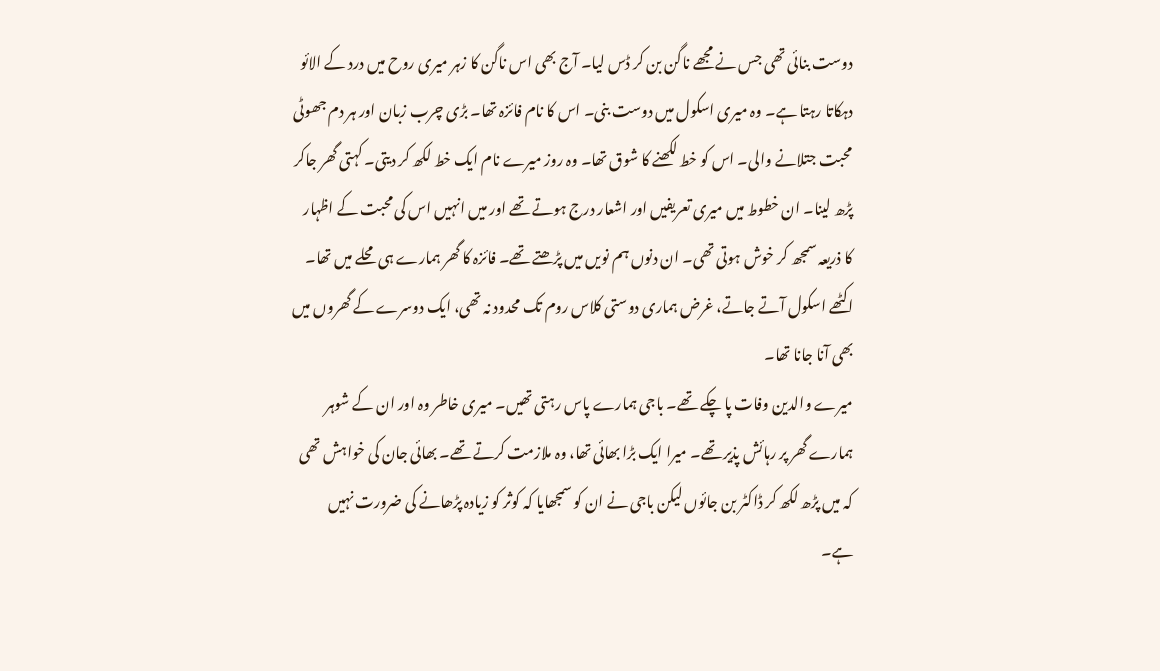دوست بنائی تھی جس نے مجھے ناگن بن کر ڈس لیا۔ آج بھی اس ناگن کا زہر میری روح میں درد کے الائو دہکاتا رہتا ہے۔ وہ میری اسکول میں دوست بنی۔ اس کا نام فائزہ تھا۔ بڑی چرب زبان اور ہر دم جھوٹی محبت جتلانے والی۔ اس کو خط لکھنے کا شوق تھا۔ وہ روز میرے نام ایک خط لکھ کر دیتی۔ کہتی گھر جاکر پڑھ لینا۔ ان خطوط میں میری تعریفیں اور اشعار درج ہوتے تھے اور میں انہیں اس کی محبت کے اظہار کا ذریعہ سمجھ کر خوش ہوتی تھی۔ ان دنوں ہم نویں میں پڑھتے تھے۔ فائزہ کا گھر ہمارے ہی محلے میں تھا۔ اکٹھے اسکول آتے جاتے، غرض ہماری دوستی کلاس روم تک محدود نہ تھی، ایک دوسرے کے گھروں میں بھی آنا جانا تھا۔
میرے والدین وفات پا چکے تھے۔ باجی ہمارے پاس رہتی تھیں۔ میری خاطر وہ اور ان کے شوہر ہمارے گھر پر رہائش پذیر تھے۔ میرا ایک بڑا بھائی تھا، وہ ملازمت کرتے تھے۔ بھائی جان کی خواہش تھی کہ میں پڑھ لکھ کر ڈاکٹر بن جائوں لیکن باجی نے ان کو سمجھایا کہ کوثر کو زیادہ پڑھانے کی ضرورت نہیں ہے۔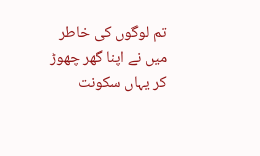تم لوگوں کی خاطر میں نے اپنا گھر چھوڑ کر یہاں سکونت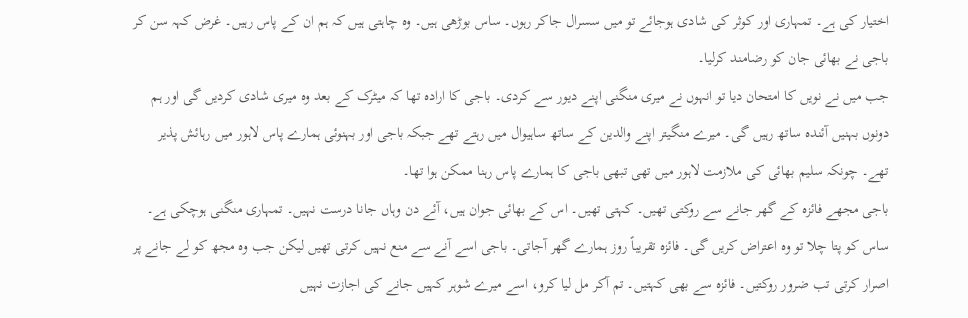اختیار کی ہے۔ تمہاری اور کوثر کی شادی ہوجائے تو میں سسرال جاکر رہوں۔ ساس بوڑھی ہیں۔ وہ چاہتی ہیں کہ ہم ان کے پاس رہیں۔ غرض کہہ سن کر باجی نے بھائی جان کو رضامند کرلیا۔
جب میں نے نویں کا امتحان دیا تو انہوں نے میری منگنی اپنے دیور سے کردی۔ باجی کا ارادہ تھا کہ میٹرک کے بعد وہ میری شادی کردیں گی اور ہم دونوں بہنیں آئندہ ساتھ رہیں گی۔ میرے منگیتر اپنے والدین کے ساتھ ساہیوال میں رہتے تھے جبکہ باجی اور بہنوئی ہمارے پاس لاہور میں رہائش پذیر تھے۔ چونکہ سلیم بھائی کی ملازمت لاہور میں تھی تبھی باجی کا ہمارے پاس رہنا ممکن ہوا تھا۔
باجی مجھے فائزہ کے گھر جانے سے روکتی تھیں۔ کہتی تھیں۔ اس کے بھائی جوان ہیں، آئے دن وہاں جانا درست نہیں۔ تمہاری منگنی ہوچکی ہے۔ ساس کو پتا چلا تو وہ اعتراض کریں گی۔ فائزہ تقریباً روز ہمارے گھر آجاتی۔ باجی اسے آنے سے منع نہیں کرتی تھیں لیکن جب وہ مجھ کو لے جانے پر اصرار کرتی تب ضرور روکتیں۔ فائزہ سے بھی کہتیں۔ تم آکر مل لیا کرو، اسے میرے شوہر کہیں جانے کی اجازت نہیں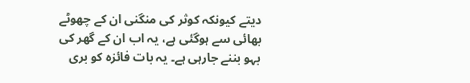دیتے کیونکہ کوثر کی منگنی ان کے چھوٹے بھائی سے ہوگئی ہے، یہ اب ان کے گھر کی بہو بننے جارہی ہے۔ یہ بات فائزہ کو بری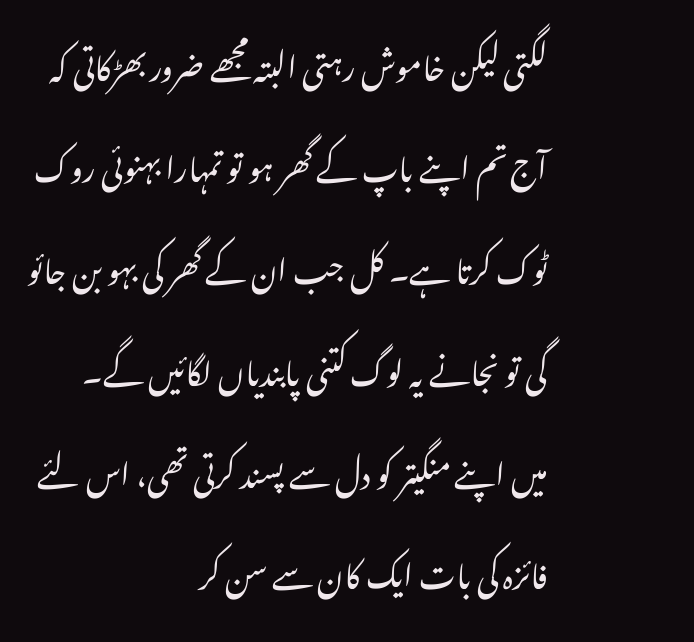لگتی لیکن خاموش رہتی البتہ مجھے ضرور بھڑکاتی کہ آج تم اپنے باپ کے گھر ہو تو تمہارا بہنوئی روک ٹوک کرتا ہے۔ کل جب ان کے گھر کی بہو بن جائو گی تو نجانے یہ لوگ کتنی پابندیاں لگائیں گے۔
میں اپنے منگیتر کو دل سے پسند کرتی تھی، اس لئے فائزہ کی بات ایک کان سے سن کر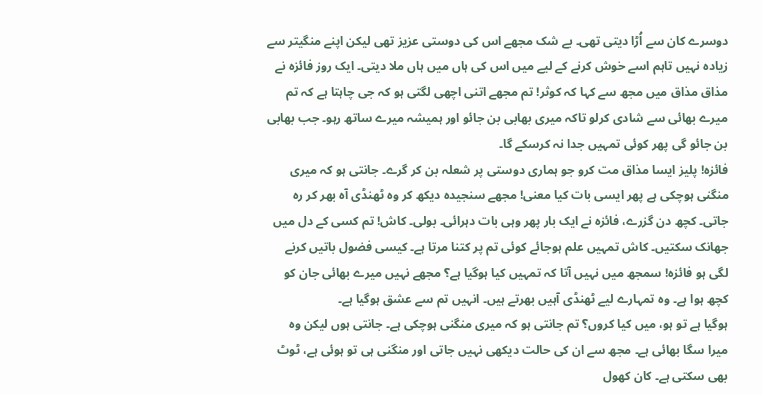دوسرے کان سے اُڑا دیتی تھی۔ بے شک مجھے اس کی دوستی عزیز تھی لیکن اپنے منگیتر سے زیادہ نہیں تاہم اسے خوش کرنے کے لیے میں اس کی ہاں میں ہاں ملا دیتی۔ ایک روز فائزہ نے مذاق مذاق میں مجھ سے کہا کہ کوثر! تم مجھے اتنی اچھی لگتی ہو کہ جی چاہتا ہے کہ تم میرے بھائی سے شادی کرلو تاکہ میری بھابی بن جائو اور ہمیشہ میرے ساتھ رہو۔ جب بھابی بن جائو گی پھر کوئی تمہیں جدا نہ کرسکے گا۔
فائزہ! پلیز ایسا مذاق مت کرو جو ہماری دوستی پر شعلہ بن کر گرے۔ جانتی ہو کہ میری منگنی ہوچکی ہے پھر ایسی بات کیا معنی! مجھے سنجیدہ دیکھ کر وہ ٹھنڈی آہ بھر کر رہ جاتی۔ کچھ دن گزرے، فائزہ نے ایک بار پھر وہی بات دہرائی۔ بولی۔ کاش! تم کسی کے دل میں جھانک سکتیں۔ کاش تمہیں علم ہوجائے کوئی تم پر کتنا مرتا ہے۔ کیسی فضول باتیں کرنے لگی ہو فائزہ! سمجھ میں نہیں آتا کہ تمہیں کیا ہوگیا ہے؟ مجھے نہیں میرے بھائی جان کو کچھ ہوا ہے۔ وہ تمہارے لیے ٹھنڈی آہیں بھرتے ہیں۔ انہیں تم سے عشق ہوگیا ہے۔
ہوگیا ہے تو ہو، میں کیا کروں؟ تم جانتی ہو کہ میری منگنی ہوچکی ہے۔ جانتی ہوں لیکن وہ میرا سگا بھائی ہے۔ مجھ سے ان کی حالت دیکھی نہیں جاتی اور منگنی ہی تو ہوئی ہے، ٹوٹ بھی سکتی ہے۔ کان کھول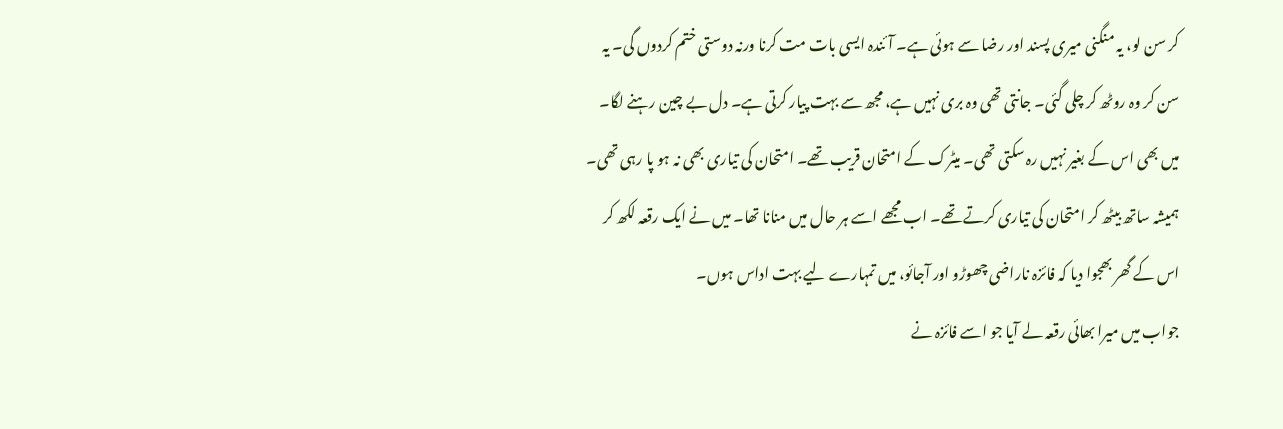کر سن لو، یہ منگنی میری پسند اور رضا سے ہوئی ہے۔ آئندہ ایسی بات مت کرنا ورنہ دوستی ختم کردوں گی۔ یہ سن کر وہ روٹھ کر چلی گئی۔ جانتی تھی وہ بری نہیں ہے، مجھ سے بہت پیار کرتی ہے۔ دل بے چین رہنے لگا۔ میں بھی اس کے بغیر نہیں رہ سکتی تھی۔ میٹرک کے امتحان قریب تھے۔ امتحان کی تیاری بھی نہ ہو پا رہی تھی۔ ہمیشہ ساتھ بیٹھ کر امتحان کی تیاری کرتے تھے۔ اب مجھے اسے ہر حال میں منانا تھا۔ میں نے ایک رقعہ لکھ کر اس کے گھر بھجوا دیا کہ فائزہ ناراضی چھوڑو اور آجائو، میں تمہارے لیے بہت اداس ہوں۔
جواب میں میرا بھائی رقعہ لے آیا جو اسے فائزہ نے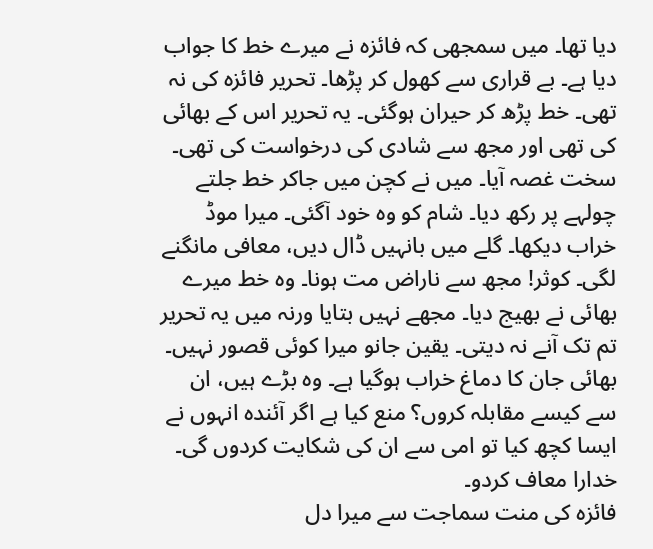دیا تھا۔ میں سمجھی کہ فائزہ نے میرے خط کا جواب دیا ہے۔ بے قراری سے کھول کر پڑھا۔ تحریر فائزہ کی نہ تھی۔ خط پڑھ کر حیران ہوگئی۔ یہ تحریر اس کے بھائی کی تھی اور مجھ سے شادی کی درخواست کی تھی۔ سخت غصہ آیا۔ میں نے کچن میں جاکر خط جلتے چولہے پر رکھ دیا۔ شام کو وہ خود آگئی۔ میرا موڈ خراب دیکھا۔ گلے میں بانہیں ڈال دیں، معافی مانگنے لگی۔ کوثر! مجھ سے ناراض مت ہونا۔ وہ خط میرے بھائی نے بھیج دیا۔ مجھے نہیں بتایا ورنہ میں یہ تحریر تم تک آنے نہ دیتی۔ یقین جانو میرا کوئی قصور نہیں۔ بھائی جان کا دماغ خراب ہوگیا ہے۔ وہ بڑے ہیں، ان سے کیسے مقابلہ کروں؟ منع کیا ہے اگر آئندہ انہوں نے ایسا کچھ کیا تو امی سے ان کی شکایت کردوں گی۔ خدارا معاف کردو۔
فائزہ کی منت سماجت سے میرا دل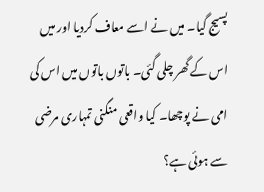پسیج گیا۔ میں نے اسے معاف کردیا اور میں اس کے گھر چلی گئی۔ باتوں باتوں میں اس کی امی نے پوچھا۔ کیا واقعی منگنی تمہاری مرضی سے ہوئی ہے؟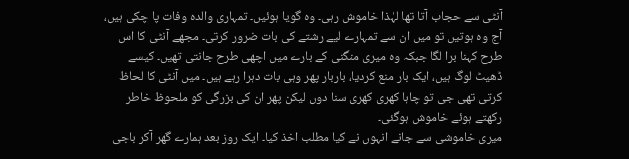آنٹی سے حجاب آتا تھا لہٰذا خاموش رہی۔ وہ گویا ہوئیں۔ تمہاری والدہ وفات پا چکی ہیں، آج وہ ہوتیں تو میں ان سے تمہارے لیے رشتے کی بات ضرور کرتی۔ مجھے آنٹی کا اس طرح کہنا برا لگا جبکہ وہ میری منگنی کے بارے میں اچھی طرح جانتی تھیں۔ کیسے ڈھیٹ لوگ ہیں، ایک بار منع کردیا، باربار پھر وہی بات دہرا رہے ہیں۔ میں آنٹی کا لحاظ کرتی تھی جی تو چاہا کھری کھری سنا دوں لیکن پھر ان کی بزرگی کو ملحوظ خاطر رکھتے ہوئے خاموش ہوگئی۔
میری خاموشی سے جانے انہوں نے کیا مطلب اخذ کیا۔ ایک روز بعد ہمارے گھر آکر باجی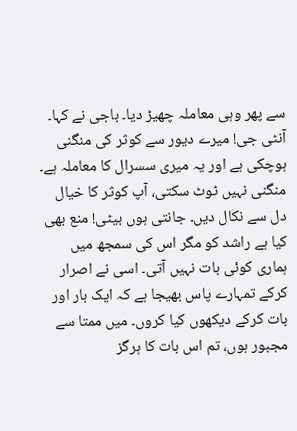سے پھر وہی معاملہ چھیڑ دیا۔ باجی نے کہا۔ آنٹی جی! میرے دیور سے کوثر کی منگنی ہوچکی ہے اور یہ میری سسرال کا معاملہ ہے۔ منگنی نہیں ٹوٹ سکتی، آپ کوثر کا خیال دل سے نکال دیں۔ جانتی ہوں بیٹی! منع بھی کیا ہے راشد کو مگر اس کی سمجھ میں ہماری کوئی بات نہیں آتی۔ اسی نے اصرار کرکے تمہارے پاس بھیجا ہے کہ ایک بار اور بات کرکے دیکھوں کیا کروں۔ میں ممتا سے مجبور ہوں، تم اس بات کا ہرگز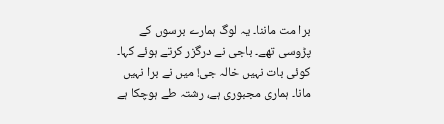برا مت ماننا۔ یہ لوگ ہمارے برسوں کے پڑوسی تھے۔ باجی نے درگزر کرتے ہوئے کہا۔ کوئی بات نہیں خالہ جی! میں نے برا نہیں مانا۔ ہماری مجبوری ہے، رشتہ طے ہوچکا ہے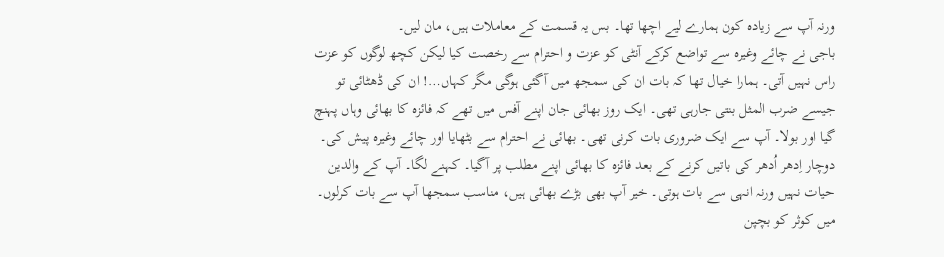ورنہ آپ سے زیادہ کون ہمارے لیے اچھا تھا۔ بس یہ قسمت کے معاملات ہیں، مان لیں۔
باجی نے چائے وغیرہ سے تواضع کرکے آنٹی کو عزت و احترام سے رخصت کیا لیکن کچھ لوگوں کو عزت راس نہیں آتی۔ ہمارا خیال تھا کہ بات ان کی سمجھ میں آگئی ہوگی مگر کہاں…! ان کی ڈھٹائی تو جیسے ضرب المثل بنتی جارہی تھی۔ ایک روز بھائی جان اپنے آفس میں تھے کہ فائزہ کا بھائی وہاں پہنچ گیا اور بولا۔ آپ سے ایک ضروری بات کرنی تھی۔ بھائی نے احترام سے بٹھایا اور چائے وغیرہ پیش کی۔ دوچار اِدھر اُدھر کی باتیں کرنے کے بعد فائزہ کا بھائی اپنے مطلب پر آگیا۔ کہنے لگا۔ آپ کے والدین حیات نہیں ورنہ انہی سے بات ہوتی۔ خیر آپ بھی بڑے بھائی ہیں، مناسب سمجھا آپ سے بات کرلوں۔ میں کوثر کو بچپن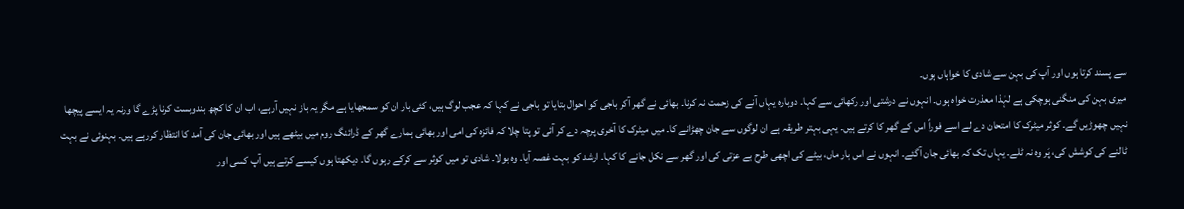سے پسند کرتا ہوں اور آپ کی بہن سے شادی کا خواہاں ہوں۔
میری بہن کی منگنی ہوچکی ہے لہٰذا معذرت خواہ ہوں۔ انہوں نے درشتی اور رکھائی سے کہا۔ دوبارہ یہاں آنے کی زحمت نہ کرنا۔ بھائی نے گھر آکر باجی کو احوال بتایا تو باجی نے کہا کہ عجب لوگ ہیں، کئی بار ان کو سمجھایا ہے مگر یہ باز نہیں آرہے، اب ان کا کچھ بندوبست کرنا پڑے گا ورنہ یہ ایسے پیچھا نہیں چھوڑیں گے۔ کوثر میٹرک کا امتحان دے لے اسے فوراً اس کے گھر کا کرتے ہیں۔ یہی بہتر طریقہ ہے ان لوگوں سے جان چھڑانے کا۔ میں میٹرک کا آخری پرچہ دے کر آئی تو پتا چلا کہ فائزہ کی امی اور بھائی ہمارے گھر کے ڈرائنگ روم میں بیٹھے ہیں اور بھائی جان کی آمد کا انتظار کررہے ہیں۔ بہنوئی نے بہت ٹالنے کی کوشش کی، پَر وہ نہ ٹلے۔ یہاں تک کہ بھائی جان آگئے۔ انہوں نے اس بار ماں، بیٹے کی اچھی طرح بے عزتی کی اور گھر سے نکل جانے کا کہا۔ ارشد کو بہت غصہ آیا۔ وہ بولا۔ شادی تو میں کوثر سے کرکے رہوں گا۔ دیکھتا ہوں کیسے کرتے ہیں آپ کسی اور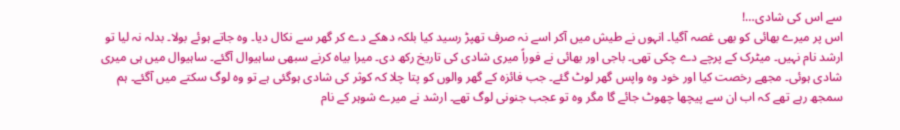سے اس کی شادی…!
اس پر میرے بھائی کو بھی غصہ آگیا۔ انہوں نے طیش میں آکر اسے نہ صرف تھپڑ رسید کیا بلکہ دھکے دے کر گھر سے نکال دیا۔ وہ جاتے ہوئے بولا۔ بدلہ نہ لیا تو ارشد نام نہیں۔ میٹرک کے پرچے دے چکی تھی۔ باجی اور بھائی نے فوراً میری شادی کی تاریخ رکھ دی۔ میرا بیاہ کرنے سبھی ساہیوال آگئے۔ ساہیوال میں ہی میری شادی ہوئی۔ مجھے رخصت کیا اور خود وہ واپس گھر لوٹ گئے۔ جب فائزہ کے گھر والوں کو پتا چلا کہ کوثر کی شادی ہوگئی ہے تو وہ لوگ سکتے میں آگئے۔ ہم سمجھ رہے تھے کہ اب ان سے پیچھا چھوٹ جائے گا مگر وہ تو عجب جنونی لوگ تھے۔ ارشد نے میرے شوہر کے نام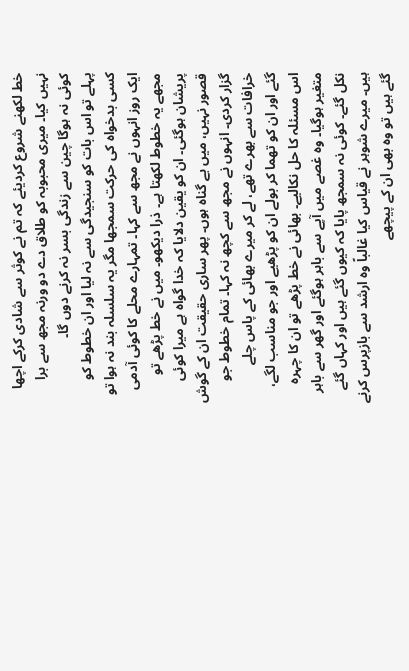خط لکھنے شروع کردیئے کہ تم نے کوثر سے شادی کرکے اچھا نہیں کیا۔ میری محبوبہ کو طلاق دے دو ورنہ مجھ سے برا کوئی نہ ہوگا چین سے زندگی بسر نہ کرنے دوں گا۔
پہلے تو اس بات کو سنجیدگی سے نہ لیا اور ان خطوط کو کسی بدخواہ کی حرکت سمجھا مگر یہ سلسلہ بند نہ ہوا تو ایک روز انہوں نے مجھ سے کہا۔ تمہارے محلے کا کوئی آدمی مجھے یہ خطوط لکھتا ہے۔ ذرا دیکھو۔ میں نے خط پڑھے تو پریشان ہوگئی۔ ان کو یقین دلایا کہ خدا گواہ ہے میرا کوئی قصور نہیں، میں بے گناہ ہوں۔ پھر ساری حقیقت ان کے گوش گزار کردی۔ انہوں نے مجھ سے کچھ نہ کہا۔ تمام خطوط جو خرافات سے بھرے تھے، لے کر میرے بھائی کے پاس چلے
گئے اور ان کو تھما کر بولے ان کو پڑھیے اور جو مناسب لگے، اس مسئلہ کا حل نکالیے۔ بھائی نے خط پڑھے تو ان کا چہرہ متغیر ہوگیا۔ وہ غصے میں آپے سے باہر ہوگئے اور گھر سے باہر نکل گئے۔ کوئی نہ سمجھ پایا کہ کیوں گئے ہیں اور کہاں گئے ہیں۔ میرے شوہر نے قیاس کیا غالباً وہ ارشد سے بازپرس کرنے گئے ہیں تو وہ بھی ان کے پیچھے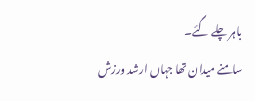باہر چلے گئے۔
سامنے میدان تھا جہاں ارشد ورزش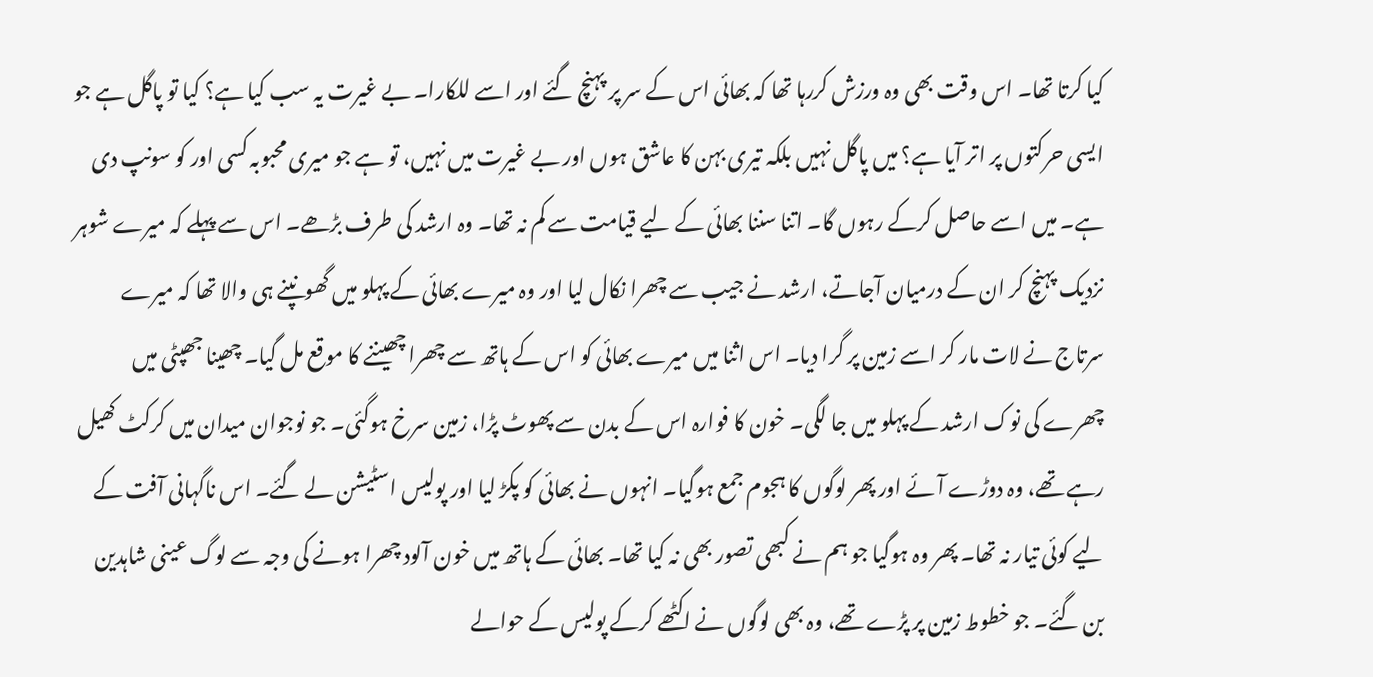کیا کرتا تھا۔ اس وقت بھی وہ ورزش کررہا تھا کہ بھائی اس کے سر پر پہنچ گئے اور اسے للکارا۔ بے غیرت یہ سب کیا ہے؟ کیا تو پاگل ہے جو ایسی حرکتوں پر اتر آیا ہے؟ میں پاگل نہیں بلکہ تیری بہن کا عاشق ہوں اور بے غیرت میں نہیں، تو ہے جو میری محبوبہ کسی اور کو سونپ دی ہے۔ میں اسے حاصل کرکے رہوں گا۔ اتنا سننا بھائی کے لیے قیامت سے کم نہ تھا۔ وہ ارشد کی طرف بڑھے۔ اس سے پہلے کہ میرے شوہر نزدیک پہنچ کر ان کے درمیان آجاتے، ارشد نے جیب سے چھرا نکال لیا اور وہ میرے بھائی کے پہلو میں گھونپنے ہی والا تھا کہ میرے سرتاج نے لات مار کر اسے زمین پر گرا دیا۔ اس اثنا میں میرے بھائی کو اس کے ہاتھ سے چھرا چھیننے کا موقع مل گیا۔ چھینا جھپٹی میں چھرے کی نوک ارشد کے پہلو میں جا لگی۔ خون کا فوارہ اس کے بدن سے پھوٹ پڑا، زمین سرخ ہوگئی۔ جو نوجوان میدان میں کرکٹ کھیل رہے تھے، وہ دوڑے آئے اور پھر لوگوں کا ہجوم جمع ہوگیا۔ انہوں نے بھائی کو پکڑ لیا اور پولیس اسٹیشن لے گئے۔ اس ناگہانی آفت کے لیے کوئی تیار نہ تھا۔ پھر وہ ہوگیا جو ہم نے کبھی تصور بھی نہ کیا تھا۔ بھائی کے ہاتھ میں خون آلود چھرا ہونے کی وجہ سے لوگ عینی شاہدین بن گئے۔ جو خطوط زمین پر پڑے تھے، وہ بھی لوگوں نے اکٹھے کرکے پولیس کے حوالے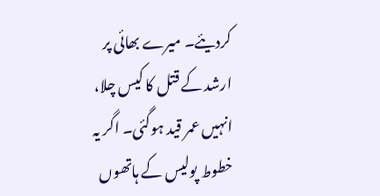کردیئے۔ میرے بھائی پر ارشد کے قتل کا کیس چلا، انہیں عمر قید ہوگئی۔ اگر یہ خطوط پولیس کے ہاتھوں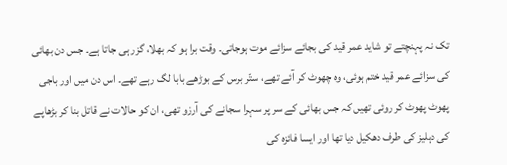تک نہ پہنچتے تو شاید عمر قید کی بجائے سزائے موت ہوجاتی۔ وقت برا ہو کہ بھلا، گزر ہی جاتا ہے۔ جس دن بھائی کی سزائے عمر قید ختم ہوئی، وہ چھوٹ کر آئے تھے، ستّر برس کے بوڑھے بابا لگ رہے تھے۔ اس دن میں اور باجی پھوٹ پھوٹ کر روئی تھیں کہ جس بھائی کے سر پر سہرا سجانے کی آرزو تھی، ان کو حالات نے قاتل بنا کر بڑھاپے کی دہلیز کی طرف دھکیل دیا تھا اور ایسا فائزہ کی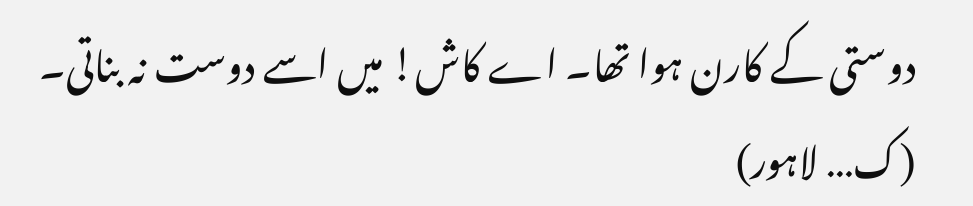دوستی کے کارن ہوا تھا۔ اے کاش! میں اسے دوست نہ بناتی۔ (ک… لاہور)